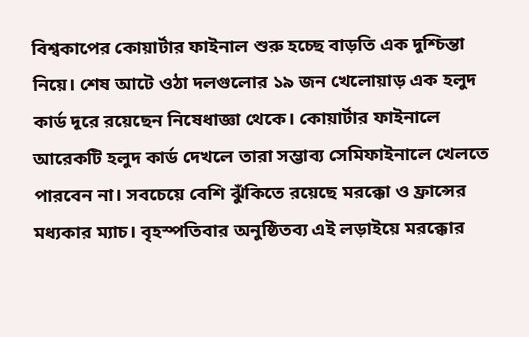বিশ্বকাপের কোয়ার্টার ফাইনাল শুরু হচ্ছে বাড়তি এক দুশ্চিন্তা নিয়ে। শেষ আটে ওঠা দলগুলোর ১৯ জন খেলোয়াড় এক হলুদ কার্ড দূরে রয়েছেন নিষেধাজ্ঞা থেকে। কোয়ার্টার ফাইনালে আরেকটি হলুদ কার্ড দেখলে তারা সম্ভাব্য সেমিফাইনালে খেলতে পারবেন না। সবচেয়ে বেশি ঝুঁকিতে রয়েছে মরক্কো ও ফ্রান্সের মধ্যকার ম্যাচ। বৃহস্পতিবার অনুষ্ঠিতব্য এই লড়াইয়ে মরক্কোর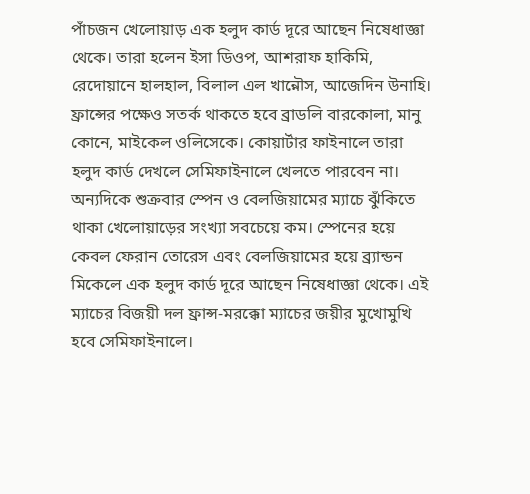পাঁচজন খেলোয়াড় এক হলুদ কার্ড দূরে আছেন নিষেধাজ্ঞা থেকে। তারা হলেন ইসা ডিওপ, আশরাফ হাকিমি, রেদোয়ানে হালহাল, বিলাল এল খান্নৌস, আজেদিন উনাহি। ফ্রান্সের পক্ষেও সতর্ক থাকতে হবে ব্রাডলি বারকোলা, মানু কোনে, মাইকেল ওলিসেকে। কোয়ার্টার ফাইনালে তারা হলুদ কার্ড দেখলে সেমিফাইনালে খেলতে পারবেন না।
অন্যদিকে শুক্রবার স্পেন ও বেলজিয়ামের ম্যাচে ঝুঁকিতে থাকা খেলোয়াড়ের সংখ্যা সবচেয়ে কম। স্পেনের হয়ে কেবল ফেরান তোরেস এবং বেলজিয়ামের হয়ে ব্র্যান্ডন মিকেলে এক হলুদ কার্ড দূরে আছেন নিষেধাজ্ঞা থেকে। এই ম্যাচের বিজয়ী দল ফ্রান্স-মরক্কো ম্যাচের জয়ীর মুখোমুখি হবে সেমিফাইনালে।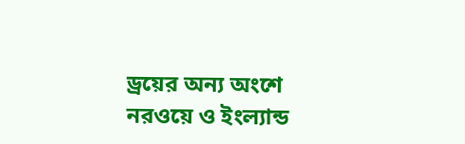ড্রয়ের অন্য অংশে নরওয়ে ও ইংল্যান্ড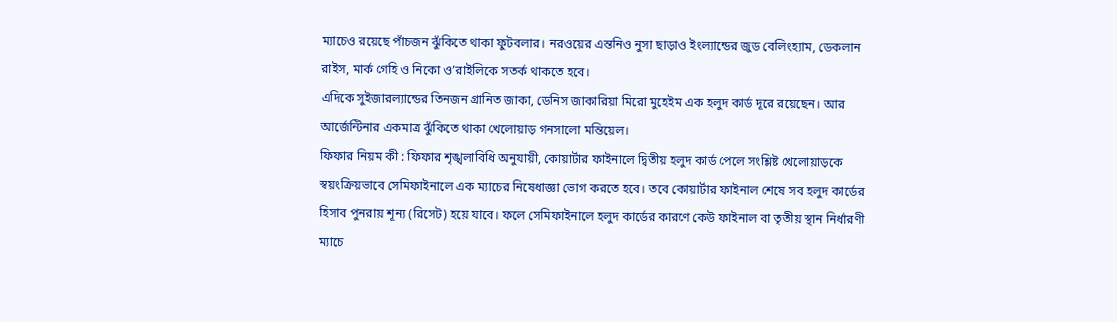ম্যাচেও রয়েছে পাঁচজন ঝুঁকিতে থাকা ফুটবলার। নরওয়ের এন্তনিও নুসা ছাড়াও ইংল্যান্ডের জুড বেলিংহ্যাম, ডেকলান রাইস, মার্ক গেহি ও নিকো ও’রাইলিকে সতর্ক থাকতে হবে।
এদিকে সুইজারল্যান্ডের তিনজন গ্রানিত জাকা, ডেনিস জাকারিয়া মিরো মুহেইম এক হলুদ কার্ড দূরে রয়েছেন। আর আর্জেন্টিনার একমাত্র ঝুঁকিতে থাকা খেলোয়াড় গনসালো মন্তিয়েল।
ফিফার নিয়ম কী : ফিফার শৃঙ্খলাবিধি অনুযায়ী, কোয়ার্টার ফাইনালে দ্বিতীয় হলুদ কার্ড পেলে সংশ্লিষ্ট খেলোয়াড়কে স্বয়ংক্রিয়ভাবে সেমিফাইনালে এক ম্যাচের নিষেধাজ্ঞা ভোগ করতে হবে। তবে কোয়ার্টার ফাইনাল শেষে সব হলুদ কার্ডের হিসাব পুনরায় শূন্য (রিসেট) হয়ে যাবে। ফলে সেমিফাইনালে হলুদ কার্ডের কারণে কেউ ফাইনাল বা তৃতীয় স্থান নির্ধারণী ম্যাচে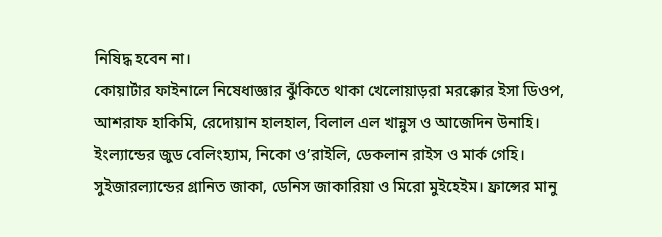নিষিদ্ধ হবেন না।
কোয়ার্টার ফাইনালে নিষেধাজ্ঞার ঝুঁকিতে থাকা খেলোয়াড়রা মরক্কোর ইসা ডিওপ, আশরাফ হাকিমি, রেদোয়ান হালহাল, বিলাল এল খান্নুস ও আজেদিন উনাহি। ইংল্যান্ডের জুড বেলিংহ্যাম, নিকো ও’রাইলি, ডেকলান রাইস ও মার্ক গেহি। সুইজারল্যান্ডের গ্রানিত জাকা, ডেনিস জাকারিয়া ও মিরো মুইহেইম। ফ্রান্সের মানু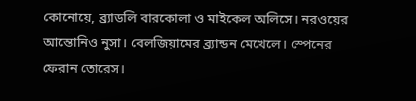কোনোয়ে, ব্র্যাডলি বারকোলা ও মাইকেল অলিসে। নরওয়ের আন্তোনিও নুসা। বেলজিয়ামের ব্র্যান্ডন মেখেলে। স্পেনের ফেরান তোরেস।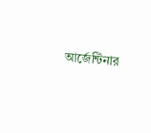আর্জেন্টিনার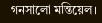গনসালো মন্তিয়েল।